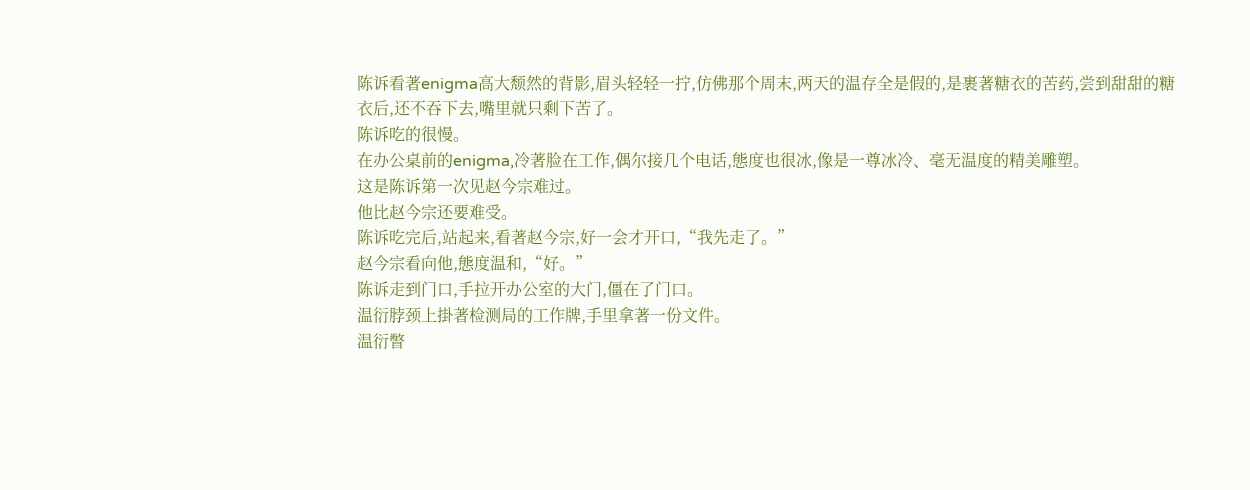陈诉看著enigma高大颓然的背影,眉头轻轻一拧,仿佛那个周末,两天的温存全是假的,是裹著糖衣的苦药,尝到甜甜的糖衣后,还不吞下去,嘴里就只剩下苦了。
陈诉吃的很慢。
在办公桌前的enigma,冷著脸在工作,偶尔接几个电话,態度也很冰,像是一尊冰冷、毫无温度的精美雕塑。
这是陈诉第一次见赵今宗难过。
他比赵今宗还要难受。
陈诉吃完后,站起来,看著赵今宗,好一会才开口,“我先走了。”
赵今宗看向他,態度温和,“好。”
陈诉走到门口,手拉开办公室的大门,僵在了门口。
温衍脖颈上掛著检测局的工作牌,手里拿著一份文件。
温衍瞥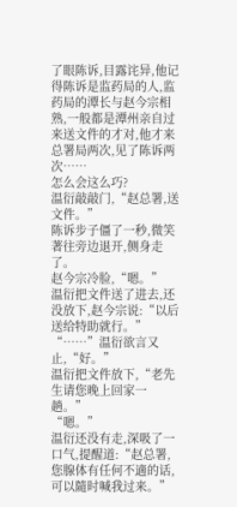了眼陈诉,目露诧异,他记得陈诉是监药局的人,监药局的潭长与赵今宗相熟,一般都是潭州亲自过来送文件的才对,他才来总署局两次,见了陈诉两次……
怎么会这么巧?
温衍敲敲门,“赵总署,送文件。”
陈诉步子僵了一秒,微笑著往旁边退开,侧身走了。
赵今宗冷脸,“嗯。”
温衍把文件送了进去,还没放下,赵今宗说:“以后送给特助就行。”
“……”温衍欲言又止,“好。”
温衍把文件放下,“老先生请您晚上回家一趟。”
“嗯。”
温衍还没有走,深吸了一口气,提醒道:“赵总署,您腺体有任何不適的话,可以隨时喊我过来。”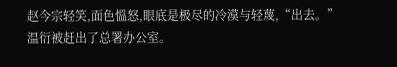赵今宗轻笑,面色慍怒,眼底是极尽的冷漠与轻蔑,“出去。”
温衍被赶出了总署办公室。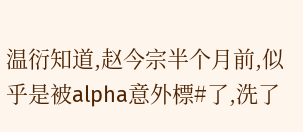温衍知道,赵今宗半个月前,似乎是被alpha意外標#了,洗了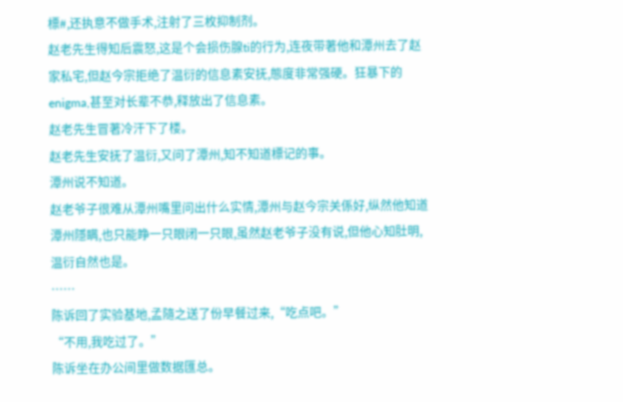標#,还执意不做手术,注射了三枚抑制剂。
赵老先生得知后震怒,这是个会损伤腺ti的行为,连夜带著他和潭州去了赵家私宅,但赵今宗拒绝了温衍的信息素安抚,態度非常强硬。狂暴下的enigma,甚至对长辈不恭,释放出了信息素。
赵老先生冒著冷汗下了楼。
赵老先生安抚了温衍,又问了潭州,知不知道標记的事。
潭州说不知道。
赵老爷子很难从潭州嘴里问出什么实情,潭州与赵今宗关係好,纵然他知道潭州隱瞒,也只能睁一只眼闭一只眼,虽然赵老爷子没有说,但他心知肚明,温衍自然也是。
……
陈诉回了实验基地,孟隨之送了份早餐过来,“吃点吧。”
“不用,我吃过了。”
陈诉坐在办公间里做数据匯总。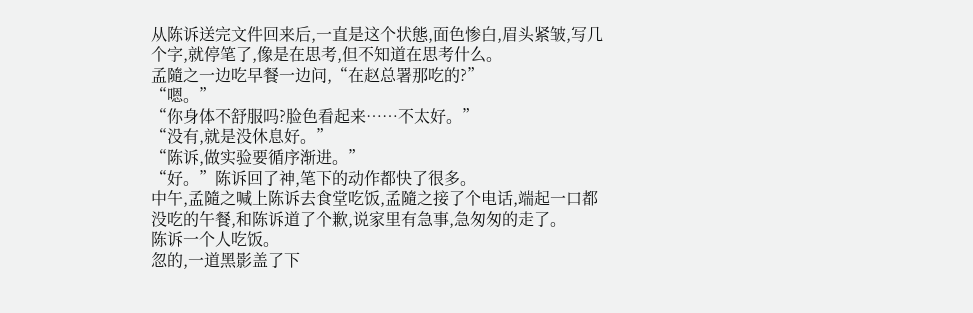从陈诉送完文件回来后,一直是这个状態,面色惨白,眉头紧皱,写几个字,就停笔了,像是在思考,但不知道在思考什么。
孟隨之一边吃早餐一边问,“在赵总署那吃的?”
“嗯。”
“你身体不舒服吗?脸色看起来……不太好。”
“没有,就是没休息好。”
“陈诉,做实验要循序渐进。”
“好。”陈诉回了神,笔下的动作都快了很多。
中午,孟隨之喊上陈诉去食堂吃饭,孟隨之接了个电话,端起一口都没吃的午餐,和陈诉道了个歉,说家里有急事,急匆匆的走了。
陈诉一个人吃饭。
忽的,一道黑影盖了下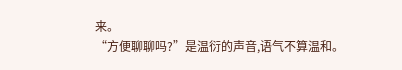来。
“方便聊聊吗?”是温衍的声音,语气不算温和。